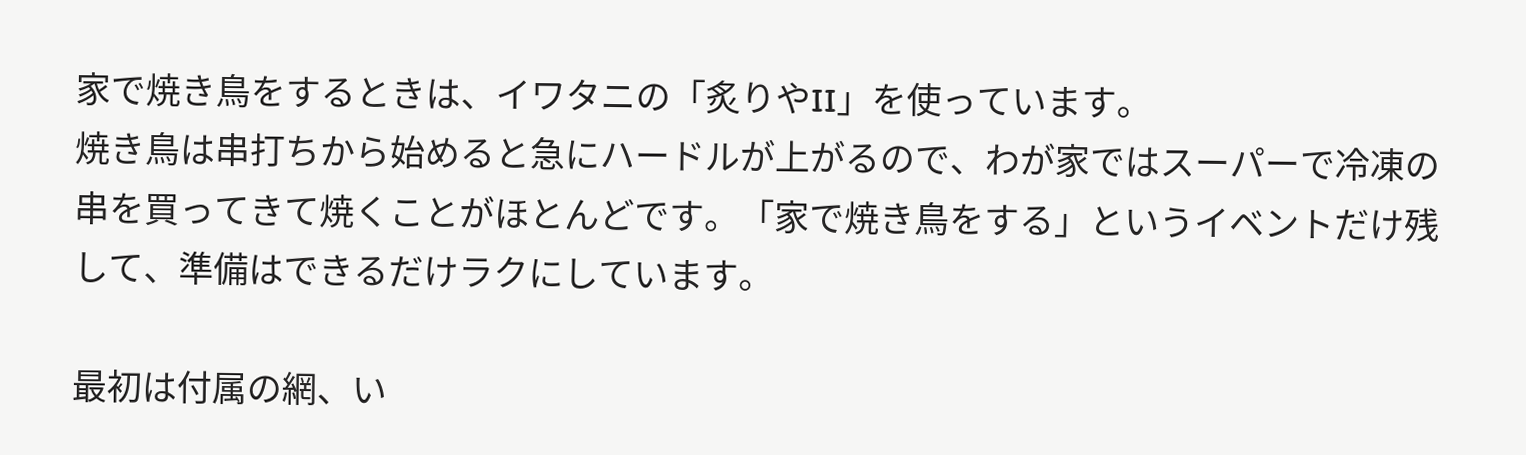家で焼き鳥をするときは、イワタニの「炙りやII」を使っています。
焼き鳥は串打ちから始めると急にハードルが上がるので、わが家ではスーパーで冷凍の串を買ってきて焼くことがほとんどです。「家で焼き鳥をする」というイベントだけ残して、準備はできるだけラクにしています。

最初は付属の網、い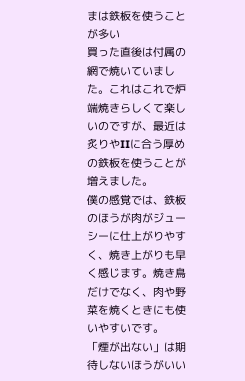まは鉄板を使うことが多い
買った直後は付属の網で焼いていました。これはこれで炉端焼きらしくて楽しいのですが、最近は炙りやIIに合う厚めの鉄板を使うことが増えました。
僕の感覚では、鉄板のほうが肉がジューシーに仕上がりやすく、焼き上がりも早く感じます。焼き鳥だけでなく、肉や野菜を焼くときにも使いやすいです。
「煙が出ない」は期待しないほうがいい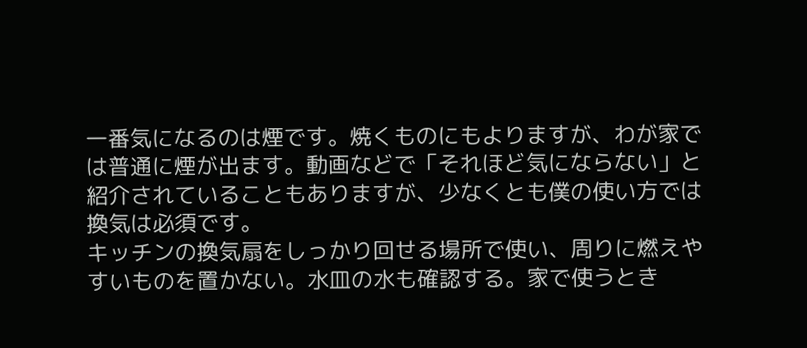一番気になるのは煙です。焼くものにもよりますが、わが家では普通に煙が出ます。動画などで「それほど気にならない」と紹介されていることもありますが、少なくとも僕の使い方では換気は必須です。
キッチンの換気扇をしっかり回せる場所で使い、周りに燃えやすいものを置かない。水皿の水も確認する。家で使うとき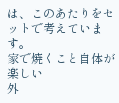は、このあたりをセットで考えています。
家で焼くこと自体が楽しい
外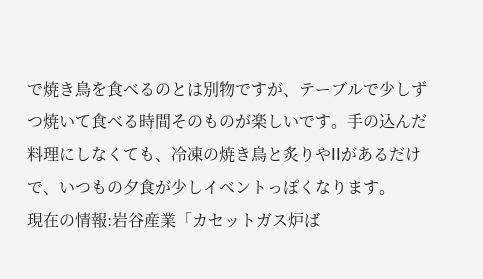で焼き鳥を食べるのとは別物ですが、テーブルで少しずつ焼いて食べる時間そのものが楽しいです。手の込んだ料理にしなくても、冷凍の焼き鳥と炙りやIIがあるだけで、いつもの夕食が少しイベントっぽくなります。
現在の情報:岩谷産業「カセットガス炉ば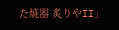た焼器 炙りやII」